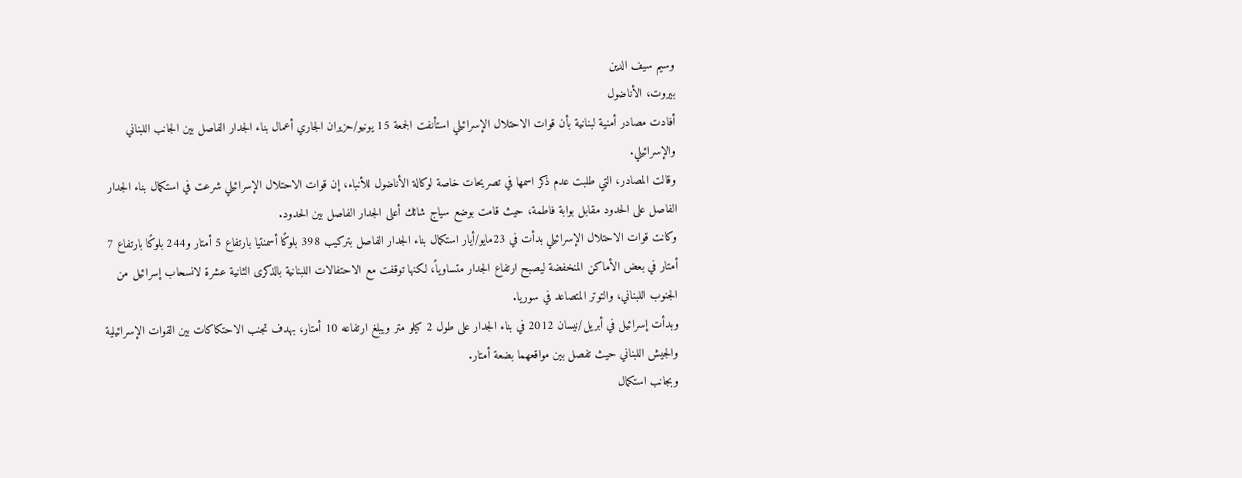وسيم سيف الدين
بيروت، الأناضول
أفادت مصادر أمنية لبنانية بأن قوات الاحتلال الإسرائيلي استأنفت الجمعة 15 يونيو/حزيران الجاري أعمال بناء الجدار الفاصل بين الجانب اللبناني والإسرائيلي.
وقالت المصادر، التي طلبت عدم ذكر اسمها في تصريحات خاصة لوكالة الأناضول للأنباء، إن قوات الاحتلال الإسرائيلي شرعت في استكمال بناء الجدار الفاصل على الحدود مقابل بوابة فاطمة، حيث قامت بوضع سياج شائك أعلى الجدار الفاصل بين الحدود.
وكانت قوات الاحتلال الإسرائيلي بدأت في 23مايو/أيار استكمال بناء الجدار الفاصل بتركيب 398 بلوكًا أسمنتيا بارتفاع 5 أمتار و244 بلوكًا بارتفاع 7 أمتار في بعض الأماكن المنخفضة ليصبح ارتفاع الجدار متساوياً، لكنها توقفت مع الاحتفالات اللبنانية بالذكرى الثانية عشرة لانسحاب إسرائيل من الجنوب اللبناني، والتوتر المتصاعد في سوريا.
وبدأت إسرائيل في أبريل/نيسان 2012 في بناء الجدار على طول 2 كيلو متر ويبلغ ارتفاعه 10 أمتار، بهدف تجنب الاحتكاكات بين القوات الإسرائيلية والجيش اللبناني حيث تفصل بين مواقعهما بضعة أمتار.
وبجانب استكمال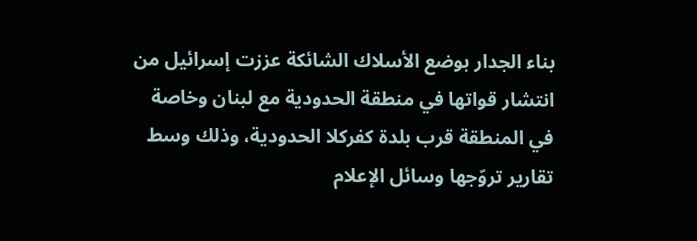بناء الجدار بوضع الأسلاك الشائكة عززت إسرائيل من انتشار قواتها في منطقة الحدودية مع لبنان وخاصة في المنطقة قرب بلدة كفركلا الحدودية، وذلك وسط تقارير تروّجها وسائل الإعلام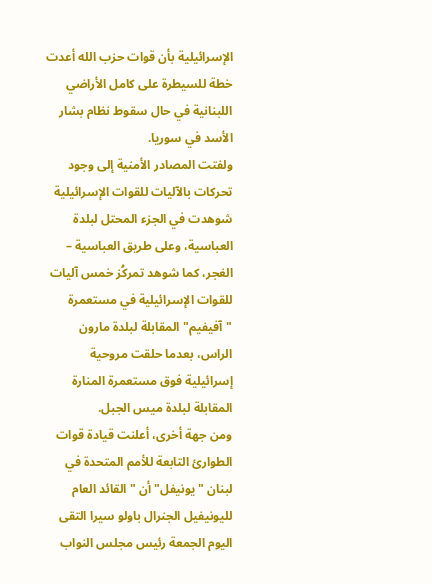الإسرائيلية بأن قوات حزب الله أعدت خطة للسيطرة على كامل الأراضي اللبنانية في حال سقوط نظام بشار الأسد في سوريا.
ولفتت المصادر الأمنية إلى وجود تحركات بالآليات للقوات الإسرائيلية شوهدت في الجزء المحتل لبلدة العباسية، وعلى طريق العباسية – الغجر، كما شوهد تمركُز خمس آليات للقوات الإسرائيلية في مستعمرة "آفيفيم" المقابلة لبلدة مارون الراس، بعدما حلقت مروحية إسرائيلية فوق مستعمرة المنارة المقابلة لبلدة ميس الجبل.
ومن جهة أخرى، أعلنت قيادة قوات الطوارئ التابعة للأمم المتحدة في لبنان "يونيفل" أن "القائد العام لليونيفيل الجنرال باولو سيرا التقى اليوم الجمعة رئيس مجلس النواب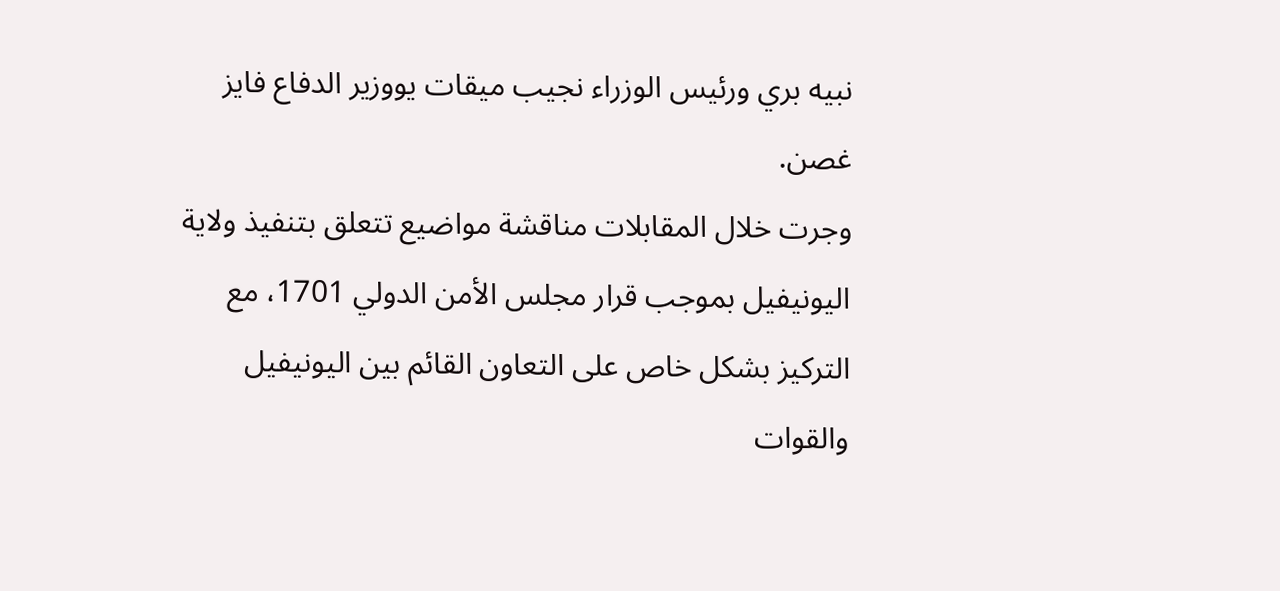نبيه بري ورئيس الوزراء نجيب ميقات يووزير الدفاع فايز غصن.
وجرت خلال المقابلات مناقشة مواضيع تتعلق بتنفيذ ولاية اليونيفيل بموجب قرار مجلس الأمن الدولي 1701، مع التركيز بشكل خاص على التعاون القائم بين اليونيفيل والقوات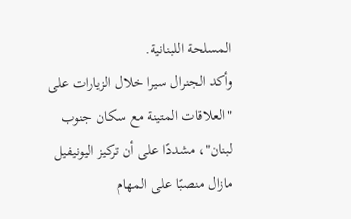المسلحة اللبنانية.
وأكد الجنرال سيرا خلال الزيارات على "العلاقات المتينة مع سكان جنوب لبنان"، مشددًا على أن تركيز اليونيفيل مازال منصبًا على المهام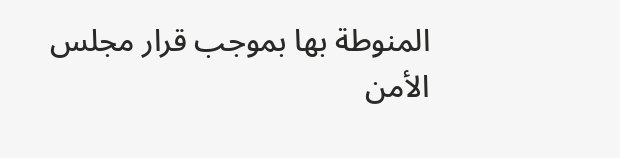المنوطة بها بموجب قرار مجلس الأمن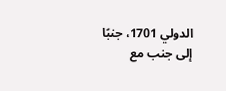الدولي 1701، جنبًا إلى جنب مع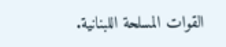القوات المسلحة اللبنانية.